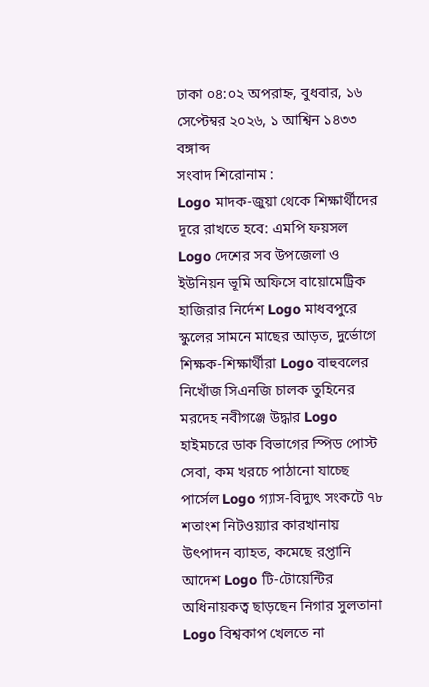ঢাকা ০৪:০২ অপরাহ্ন, বুধবার, ১৬ সেপ্টেম্বর ২০২৬, ১ আশ্বিন ১৪৩৩ বঙ্গাব্দ
সংবাদ শিরোনাম :
Logo মাদক-জুয়া থেকে শিক্ষার্থীদের দূরে রাখতে হবে: এমপি ফয়সল Logo দেশের সব উপজেলা ও ইউনিয়ন ভূমি অফিসে বায়োমেট্রিক হাজিরার নির্দেশ Logo মাধবপুরে স্কুলের সামনে মাছের আড়ত, দুর্ভোগে শিক্ষক-শিক্ষার্থীরা Logo বাহুবলের নিখোঁজ সিএনজি চালক তুহিনের মরদেহ নবীগঞ্জে উদ্ধার Logo হাইমচরে ডাক বিভাগের স্পিড পোস্ট সেবা, কম খরচে পাঠানো যাচ্ছে পার্সেল Logo গ্যাস-বিদ্যুৎ সংকটে ৭৮ শতাংশ নিটওয়্যার কারখানায় উৎপাদন ব্যাহত, কমেছে রপ্তানি আদেশ Logo টি-টোয়েন্টির অধিনায়কত্ব ছাড়ছেন নিগার সুলতানা Logo বিশ্বকাপ খেলতে না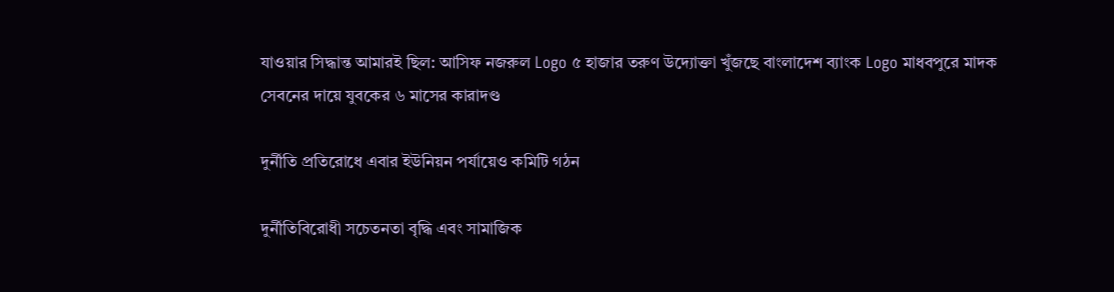যাওয়ার সিদ্ধান্ত আমারই ছিল: আসিফ নজরুল Logo ৫ হাজার তরুণ উদ্যোক্তা খুঁজছে বাংলাদেশ ব্যাংক Logo মাধবপুরে মাদক সেবনের দায়ে যুবকের ৬ মাসের কারাদণ্ড

দুর্নীতি প্রতিরোধে এবার ইউনিয়ন পর্যায়েও কমিটি গঠন

দুর্নীতিবিরোধী সচেতনতা বৃদ্ধি এবং সামাজিক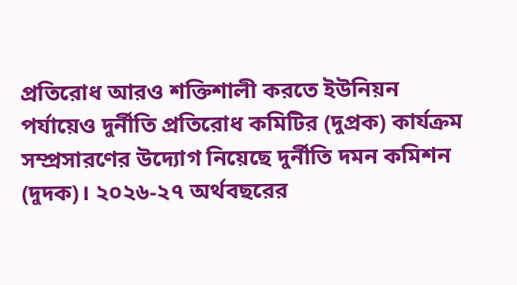প্রতিরোধ আরও শক্তিশালী করতে ইউনিয়ন পর্যায়েও দুর্নীতি প্রতিরোধ কমিটির (দুপ্রক) কার্যক্রম সম্প্রসারণের উদ্যোগ নিয়েছে দুর্নীতি দমন কমিশন (দুদক)। ২০২৬-২৭ অর্থবছরের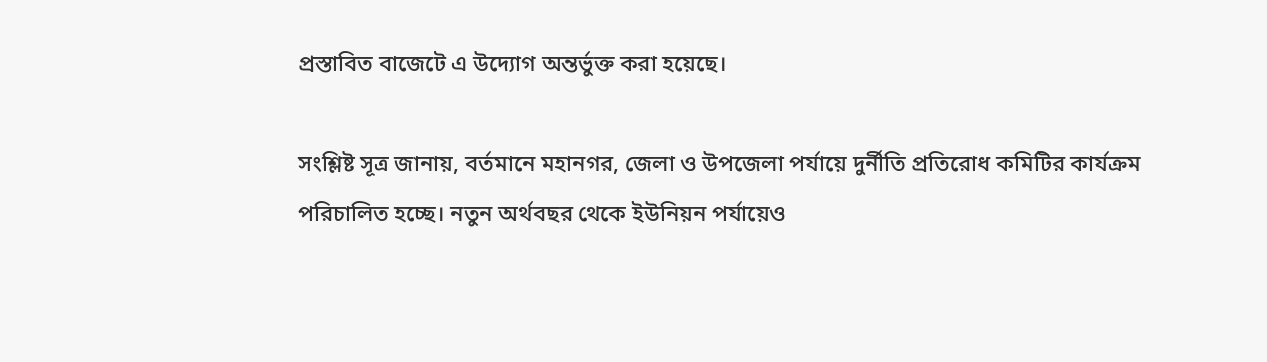প্রস্তাবিত বাজেটে এ উদ্যোগ অন্তর্ভুক্ত করা হয়েছে।

সংশ্লিষ্ট সূত্র জানায়, বর্তমানে মহানগর, জেলা ও উপজেলা পর্যায়ে দুর্নীতি প্রতিরোধ কমিটির কার্যক্রম পরিচালিত হচ্ছে। নতুন অর্থবছর থেকে ইউনিয়ন পর্যায়েও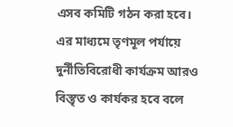এসব কমিটি গঠন করা হবে। এর মাধ্যমে তৃণমূল পর্যায়ে দুর্নীতিবিরোধী কার্যক্রম আরও বিস্তৃত ও কার্যকর হবে বলে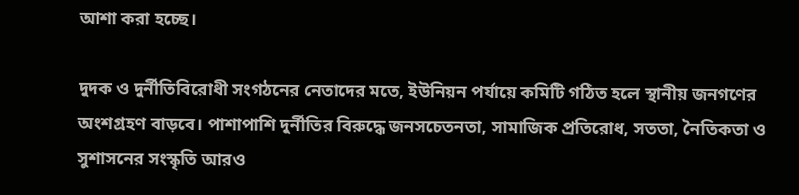আশা করা হচ্ছে।

দুদক ও দুর্নীতিবিরোধী সংগঠনের নেতাদের মতে, ইউনিয়ন পর্যায়ে কমিটি গঠিত হলে স্থানীয় জনগণের অংশগ্রহণ বাড়বে। পাশাপাশি দুর্নীতির বিরুদ্ধে জনসচেতনতা, সামাজিক প্রতিরোধ, সততা, নৈতিকতা ও সুশাসনের সংস্কৃতি আরও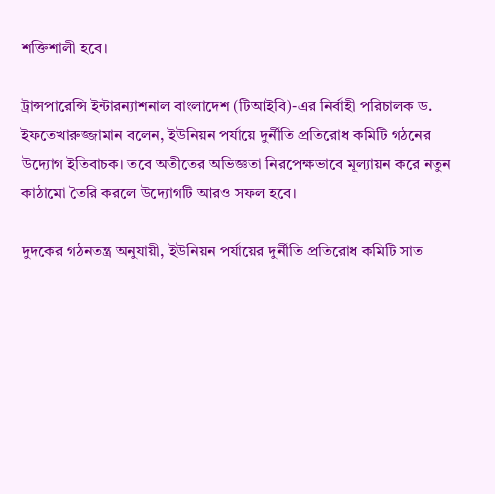শক্তিশালী হবে।

ট্রান্সপারেন্সি ইন্টারন্যাশনাল বাংলাদেশ (টিআইবি)-এর নির্বাহী পরিচালক ড. ইফতেখারুজ্জামান বলেন, ইউনিয়ন পর্যায়ে দুর্নীতি প্রতিরোধ কমিটি গঠনের উদ্যোগ ইতিবাচক। তবে অতীতের অভিজ্ঞতা নিরপেক্ষভাবে মূল্যায়ন করে নতুন কাঠামো তৈরি করলে উদ্যোগটি আরও সফল হবে।

দুদকের গঠনতন্ত্র অনুযায়ী, ইউনিয়ন পর্যায়ের দুর্নীতি প্রতিরোধ কমিটি সাত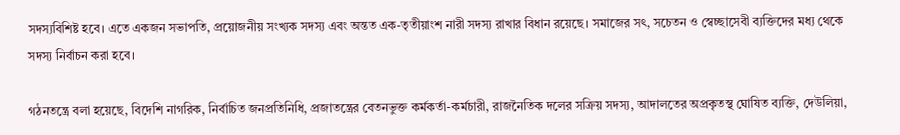সদস্যবিশিষ্ট হবে। এতে একজন সভাপতি, প্রয়োজনীয় সংখ্যক সদস্য এবং অন্তত এক-তৃতীয়াংশ নারী সদস্য রাখার বিধান রয়েছে। সমাজের সৎ, সচেতন ও স্বেচ্ছাসেবী ব্যক্তিদের মধ্য থেকে সদস্য নির্বাচন করা হবে।

গঠনতন্ত্রে বলা হয়েছে, বিদেশি নাগরিক, নির্বাচিত জনপ্রতিনিধি, প্রজাতন্ত্রের বেতনভুক্ত কর্মকর্তা-কর্মচারী, রাজনৈতিক দলের সক্রিয় সদস্য, আদালতের অপ্রকৃতস্থ ঘোষিত ব্যক্তি, দেউলিয়া,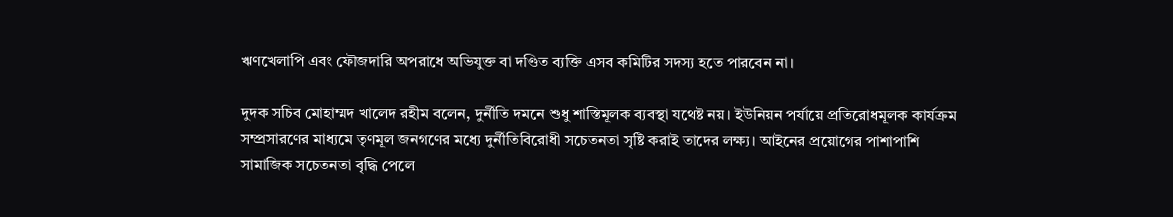ঋণখেলাপি এবং ফৌজদারি অপরাধে অভিযুক্ত বা দণ্ডিত ব্যক্তি এসব কমিটির সদস্য হতে পারবেন না।

দুদক সচিব মোহাম্মদ খালেদ রহীম বলেন, দুর্নীতি দমনে শুধু শাস্তিমূলক ব্যবস্থা যথেষ্ট নয়। ইউনিয়ন পর্যায়ে প্রতিরোধমূলক কার্যক্রম সম্প্রসারণের মাধ্যমে তৃণমূল জনগণের মধ্যে দুর্নীতিবিরোধী সচেতনতা সৃষ্টি করাই তাদের লক্ষ্য। আইনের প্রয়োগের পাশাপাশি সামাজিক সচেতনতা বৃদ্ধি পেলে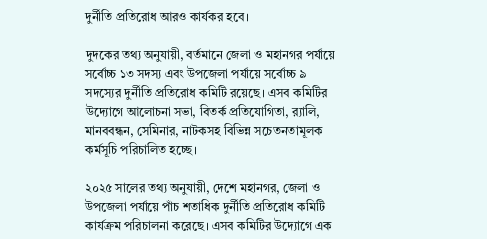দুর্নীতি প্রতিরোধ আরও কার্যকর হবে।

দুদকের তথ্য অনুযায়ী, বর্তমানে জেলা ও মহানগর পর্যায়ে সর্বোচ্চ ১৩ সদস্য এবং উপজেলা পর্যায়ে সর্বোচ্চ ৯ সদস্যের দুর্নীতি প্রতিরোধ কমিটি রয়েছে। এসব কমিটির উদ্যোগে আলোচনা সভা, বিতর্ক প্রতিযোগিতা, র‌্যালি, মানববন্ধন, সেমিনার, নাটকসহ বিভিন্ন সচেতনতামূলক কর্মসূচি পরিচালিত হচ্ছে।

২০২৫ সালের তথ্য অনুযায়ী, দেশে মহানগর, জেলা ও উপজেলা পর্যায়ে পাঁচ শতাধিক দুর্নীতি প্রতিরোধ কমিটি কার্যক্রম পরিচালনা করেছে। এসব কমিটির উদ্যোগে এক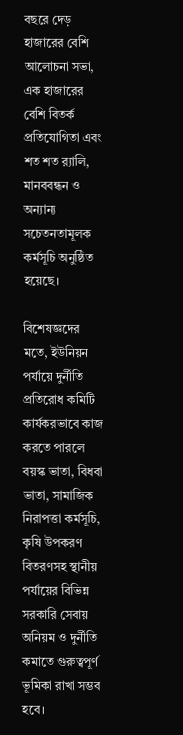বছরে দেড় হাজারের বেশি আলোচনা সভা, এক হাজারের বেশি বিতর্ক প্রতিযোগিতা এবং শত শত র‌্যালি, মানববন্ধন ও অন্যান্য সচেতনতামূলক কর্মসূচি অনুষ্ঠিত হয়েছে।

বিশেষজ্ঞদের মতে, ইউনিয়ন পর্যায়ে দুর্নীতি প্রতিরোধ কমিটি কার্যকরভাবে কাজ করতে পারলে বয়স্ক ভাতা, বিধবা ভাতা, সামাজিক নিরাপত্তা কর্মসূচি, কৃষি উপকরণ বিতরণসহ স্থানীয় পর্যায়ের বিভিন্ন সরকারি সেবায় অনিয়ম ও দুর্নীতি কমাতে গুরুত্বপূর্ণ ভূমিকা রাখা সম্ভব হবে।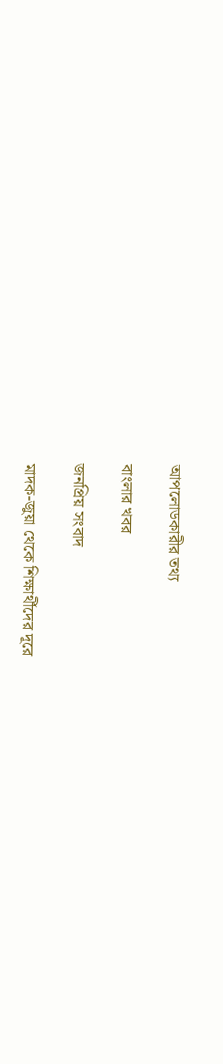আপলোডকারীর তথ্য

বাংলার খবর

জনপ্রিয় সংবাদ

মাদক-জুয়া থেকে শিক্ষার্থীদের দূরে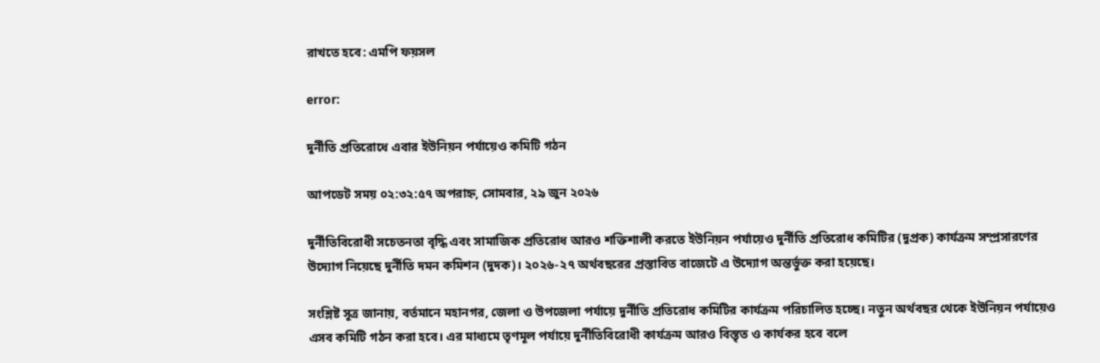রাখতে হবে: এমপি ফয়সল

error:

দুর্নীতি প্রতিরোধে এবার ইউনিয়ন পর্যায়েও কমিটি গঠন

আপডেট সময় ০২:৩২:৫৭ অপরাহ্ন, সোমবার, ২৯ জুন ২০২৬

দুর্নীতিবিরোধী সচেতনতা বৃদ্ধি এবং সামাজিক প্রতিরোধ আরও শক্তিশালী করতে ইউনিয়ন পর্যায়েও দুর্নীতি প্রতিরোধ কমিটির (দুপ্রক) কার্যক্রম সম্প্রসারণের উদ্যোগ নিয়েছে দুর্নীতি দমন কমিশন (দুদক)। ২০২৬-২৭ অর্থবছরের প্রস্তাবিত বাজেটে এ উদ্যোগ অন্তর্ভুক্ত করা হয়েছে।

সংশ্লিষ্ট সূত্র জানায়, বর্তমানে মহানগর, জেলা ও উপজেলা পর্যায়ে দুর্নীতি প্রতিরোধ কমিটির কার্যক্রম পরিচালিত হচ্ছে। নতুন অর্থবছর থেকে ইউনিয়ন পর্যায়েও এসব কমিটি গঠন করা হবে। এর মাধ্যমে তৃণমূল পর্যায়ে দুর্নীতিবিরোধী কার্যক্রম আরও বিস্তৃত ও কার্যকর হবে বলে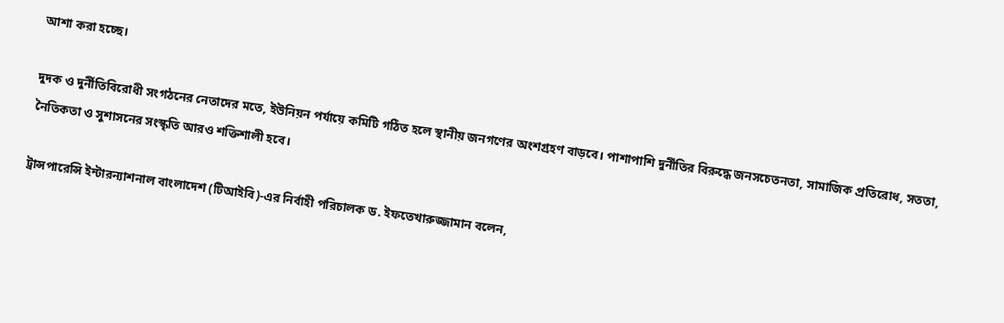আশা করা হচ্ছে।

দুদক ও দুর্নীতিবিরোধী সংগঠনের নেতাদের মতে, ইউনিয়ন পর্যায়ে কমিটি গঠিত হলে স্থানীয় জনগণের অংশগ্রহণ বাড়বে। পাশাপাশি দুর্নীতির বিরুদ্ধে জনসচেতনতা, সামাজিক প্রতিরোধ, সততা, নৈতিকতা ও সুশাসনের সংস্কৃতি আরও শক্তিশালী হবে।

ট্রান্সপারেন্সি ইন্টারন্যাশনাল বাংলাদেশ (টিআইবি)-এর নির্বাহী পরিচালক ড. ইফতেখারুজ্জামান বলেন,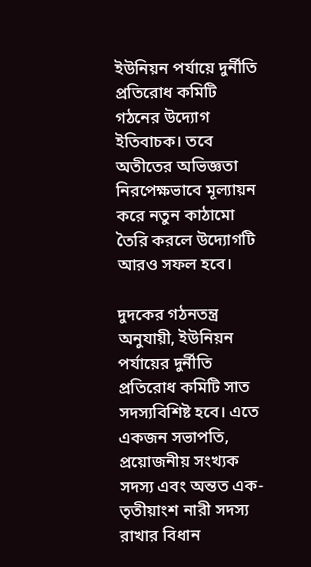ইউনিয়ন পর্যায়ে দুর্নীতি প্রতিরোধ কমিটি গঠনের উদ্যোগ ইতিবাচক। তবে অতীতের অভিজ্ঞতা নিরপেক্ষভাবে মূল্যায়ন করে নতুন কাঠামো তৈরি করলে উদ্যোগটি আরও সফল হবে।

দুদকের গঠনতন্ত্র অনুযায়ী, ইউনিয়ন পর্যায়ের দুর্নীতি প্রতিরোধ কমিটি সাত সদস্যবিশিষ্ট হবে। এতে একজন সভাপতি, প্রয়োজনীয় সংখ্যক সদস্য এবং অন্তত এক-তৃতীয়াংশ নারী সদস্য রাখার বিধান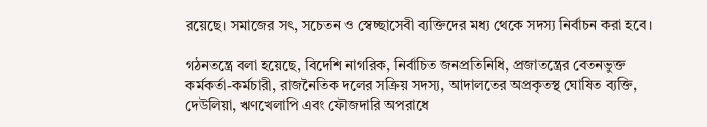রয়েছে। সমাজের সৎ, সচেতন ও স্বেচ্ছাসেবী ব্যক্তিদের মধ্য থেকে সদস্য নির্বাচন করা হবে।

গঠনতন্ত্রে বলা হয়েছে, বিদেশি নাগরিক, নির্বাচিত জনপ্রতিনিধি, প্রজাতন্ত্রের বেতনভুক্ত কর্মকর্তা-কর্মচারী, রাজনৈতিক দলের সক্রিয় সদস্য, আদালতের অপ্রকৃতস্থ ঘোষিত ব্যক্তি, দেউলিয়া, ঋণখেলাপি এবং ফৌজদারি অপরাধে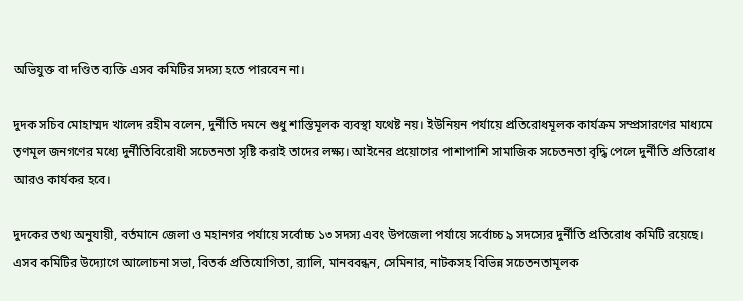অভিযুক্ত বা দণ্ডিত ব্যক্তি এসব কমিটির সদস্য হতে পারবেন না।

দুদক সচিব মোহাম্মদ খালেদ রহীম বলেন, দুর্নীতি দমনে শুধু শাস্তিমূলক ব্যবস্থা যথেষ্ট নয়। ইউনিয়ন পর্যায়ে প্রতিরোধমূলক কার্যক্রম সম্প্রসারণের মাধ্যমে তৃণমূল জনগণের মধ্যে দুর্নীতিবিরোধী সচেতনতা সৃষ্টি করাই তাদের লক্ষ্য। আইনের প্রয়োগের পাশাপাশি সামাজিক সচেতনতা বৃদ্ধি পেলে দুর্নীতি প্রতিরোধ আরও কার্যকর হবে।

দুদকের তথ্য অনুযায়ী, বর্তমানে জেলা ও মহানগর পর্যায়ে সর্বোচ্চ ১৩ সদস্য এবং উপজেলা পর্যায়ে সর্বোচ্চ ৯ সদস্যের দুর্নীতি প্রতিরোধ কমিটি রয়েছে। এসব কমিটির উদ্যোগে আলোচনা সভা, বিতর্ক প্রতিযোগিতা, র‌্যালি, মানববন্ধন, সেমিনার, নাটকসহ বিভিন্ন সচেতনতামূলক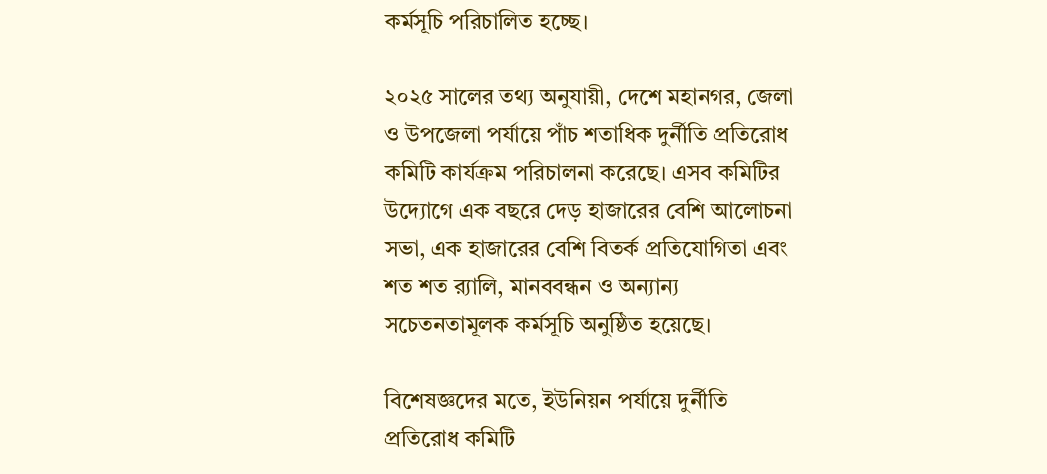কর্মসূচি পরিচালিত হচ্ছে।

২০২৫ সালের তথ্য অনুযায়ী, দেশে মহানগর, জেলা ও উপজেলা পর্যায়ে পাঁচ শতাধিক দুর্নীতি প্রতিরোধ কমিটি কার্যক্রম পরিচালনা করেছে। এসব কমিটির উদ্যোগে এক বছরে দেড় হাজারের বেশি আলোচনা সভা, এক হাজারের বেশি বিতর্ক প্রতিযোগিতা এবং শত শত র‌্যালি, মানববন্ধন ও অন্যান্য সচেতনতামূলক কর্মসূচি অনুষ্ঠিত হয়েছে।

বিশেষজ্ঞদের মতে, ইউনিয়ন পর্যায়ে দুর্নীতি প্রতিরোধ কমিটি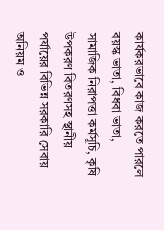কার্যকরভাবে কাজ করতে পারলে বয়স্ক ভাতা, বিধবা ভাতা, সামাজিক নিরাপত্তা কর্মসূচি, কৃষি উপকরণ বিতরণসহ স্থানীয় পর্যায়ের বিভিন্ন সরকারি সেবায় অনিয়ম ও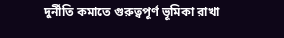দুর্নীতি কমাতে গুরুত্বপূর্ণ ভূমিকা রাখা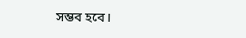সম্ভব হবে।